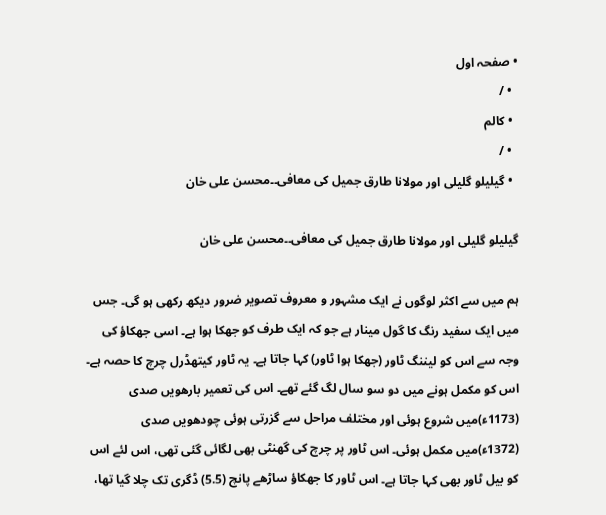• صفحہ اول
  • /
  • کالم
  • /
  • گیلیلو گلیلی اور مولانا طارق جمیل کی معافی۔۔محسن علی خان

گیلیلو گلیلی اور مولانا طارق جمیل کی معافی۔۔محسن علی خان

ہم میں سے اکثر لوگوں نے ایک مشہور و معروف تصویر ضرور دیکھ رکھی ہو گی۔ جس میں ایک سفید رنگ کا گول مینار ہے جو کہ ایک طرف کو جھکا ہوا ہے۔ اسی جھکاؤ کی وجہ سے اس کو لیننگ ٹاور (جھکا ہوا ٹاور) کہا جاتا ہے۔ یہ ٹاور کیتھڈرل چرچ کا حصہ ہے۔ اس کو مکمل ہونے میں دو سو سال لگ گئے تھے۔ اس کی تعمیر بارھویں صدی (1173ء)میں شروع ہوئی اور مختلف مراحل سے گزرتی ہوئی چودھویں صدی (1372ء)میں مکمل ہوئی۔ اس ٹاور پر چرچ کی گھنٹی بھی لگائی گئی تھی، اس لئے اس کو بیل ٹاور بھی کہا جاتا ہے۔ اس ٹاور کا جھکاؤ ساڑھے پانچ (5.5) ڈگری تک چلا گیا تھا،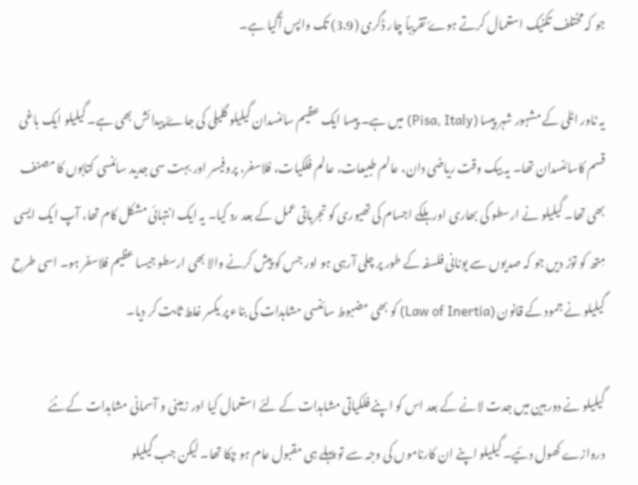جو کہ مختلف تکنیک استعمال کرتے ہوۓ تقریباً چار ڈگری (3.9) تک واپس آگیا ہے۔

یہ ٹاور اٹلی کے مشہور شہر پیسا (Pisa, Italy) میں ہے۔ پیسا ایک عظیم سائنسدان گیلیلو گلیلی کی جاۓ پیدائش بھی ہے۔ گیلیلو ایک باغی قسم کاسائنسدان تھا۔ یہ بیک وقت ریاضی دان، عالم طبیعات، عالم فلکیات، فلاسفر، پروفیسر اور بہت سی جدید سائنسی کتابوں کا مصنف بھی تھا۔ گیلیلو نے ارسطو کی بھاری اور ہلکے اجسام کی تھیوری کو تجرباتی عمل کے بعد رد کیا۔ یہ ایک انتہائی مشکل کام تھا، آپ ایک ایسی مِتھ کو توڑ دیں جو کہ صدیوں سے یونانی فلسفہ کے طور پر چلی آرہی ہو اور جس کو پیش کرنے والا بھی ارسطو جیسا عظیم فلاسفر ہو۔ اسی طرح گیلیلو نے جمود کے قانون (Law of Inertia) کو بھی مضبوط سائنسی مشاہدات کی بناء پر یکسر غلط ثابت کر دیا۔

گیلیلو نے دوربین میں جدت لانے کے بعد اس کو اپنے فلکیاتی مشاہدات کے لئے استعمال کیا اور زمینی و آسمانی مشاہدات کے نئے دروازے کھول دئیے۔ گیلیلو اپنے ان کارناموں کی وجہ سے تو پہلے ہی مقبول عام ہو چکا تھا۔ لیکن جب گیلیلو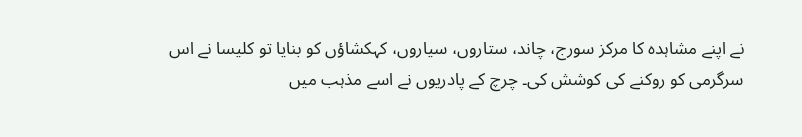نے اپنے مشاہدہ کا مرکز سورج، چاند، ستاروں، سیاروں، کہکشاؤں کو بنایا تو کلیسا نے اس سرگرمی کو روکنے کی کوشش کی۔ چرچ کے پادریوں نے اسے مذہب میں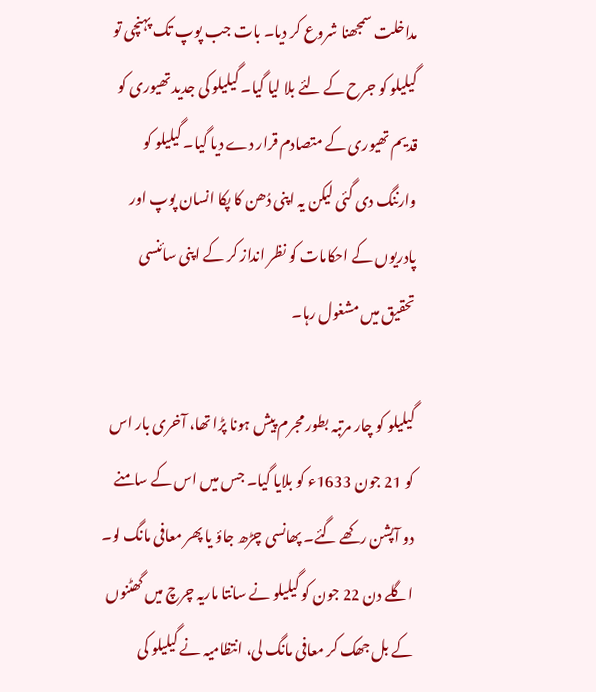مداخلت سمجھنا شروع کر دیا۔ بات جب پوپ تک پہنچی تو گیلیلو کو جرح کے لئے بلا لیا گیا۔ گیلیلو کی جدید تھیوری کو قدیم تھیوری کے متصادم قرار دے دیا گیا۔ گیلیلو کو وارننگ دی گئی لیکن یہ اپنی دُھن کا پکا انسان پوپ اور پادریوں کے احکامات کو نظر انداز کر کے اپنی سائنسی تحقیق میں مشغول رہا۔

گیلیلو کو چار مرتبہ بطور مجرم پیش ہونا پڑا تھا، آخری بار اس کو 21 جون 1633ء کو بلایا گیا۔ جس میں اس کے سامنے دو آپشن رکھے گئے۔ پھانسی چڑھ جاؤ یا پھر معافی مانگ لو۔ اگلے دن 22 جون کو گیلیلو نے سانتا ماریہ چرچ میں گھٹنوں کے بل جھک کر معافی مانگ لی، انتظامیہ نے گیلیلو کی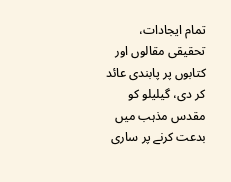تمام ایجادات، تحقیقی مقالوں اور کتابوں پر پابندی عائد کر دی، گیلیلو کو مقدس مذہب میں بدعت کرنے پر ساری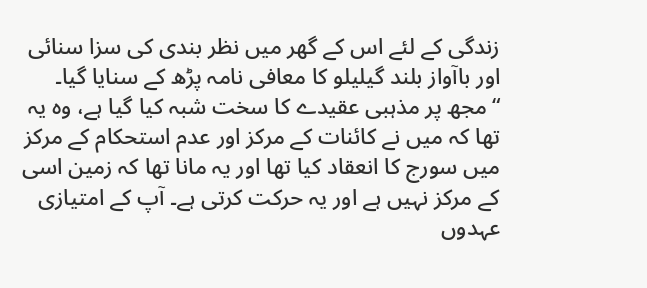زندگی کے لئے اس کے گھر میں نظر بندی کی سزا سنائی اور باآواز بلند گیلیلو کا معافی نامہ پڑھ کے سنایا گیا۔
“مجھ پر مذہبی عقیدے کا سخت شبہ کیا گیا ہے، وہ یہ تھا کہ میں نے کائنات کے مرکز اور عدم استحکام کے مرکز میں سورج کا انعقاد کیا تھا اور یہ مانا تھا کہ زمین اسی کے مرکز نہیں ہے اور یہ حرکت کرتی ہے۔ آپ کے امتیازی عہدوں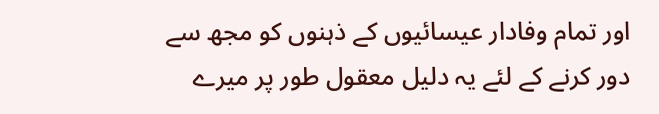اور تمام وفادار عیسائیوں کے ذہنوں کو مجھ سے دور کرنے کے لئے یہ دلیل معقول طور پر میرے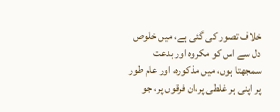خلاف تصور کی گئی ہے، میں خلوص دل سے اس کو مکروہ اور بدعت سمجھتا ہوں، میں مذکورہ، اور عام طور پر اپنی ہر غلطی پر،ان فرقوں پر، جو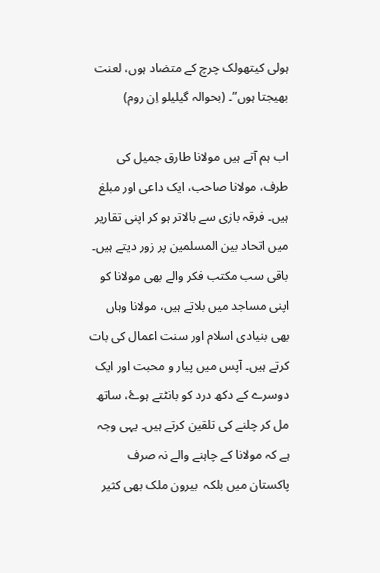ہولی کیتھولک چرچ کے متضاد ہوں، لعنت بھیجتا ہوں”۔ (بحوالہ گیلیلو اِن روم)

اب ہم آتے ہیں مولانا طارق جمیل کی طرف، مولانا صاحب، ایک داعی اور مبلغ ہیں۔ فرقہ بازی سے بالاتر ہو کر اپنی تقاریر میں اتحاد بین المسلمین پر زور دیتے ہیں۔ باقی سب مکتب فکر والے بھی مولانا کو اپنی مساجد میں بلاتے ہیں، مولانا وہاں بھی بنیادی اسلام اور سنت اعمال کی بات کرتے ہیں۔ آپس میں پیار و محبت اور ایک دوسرے کے دکھ درد کو بانٹتے ہوۓ، ساتھ مل کر چلنے کی تلقین کرتے ہیں۔ یہی وجہ ہے کہ مولانا کے چاہنے والے نہ صرف پاکستان میں بلکہ  بیرون ملک بھی کثیر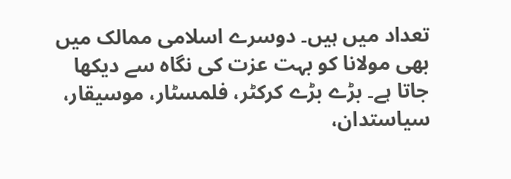تعداد میں ہیں۔ دوسرے اسلامی ممالک میں بھی مولانا کو بہت عزت کی نگاہ سے دیکھا جاتا ہے۔ بڑے بڑے کرکٹر، فلمسٹار، موسیقار، سیاستدان،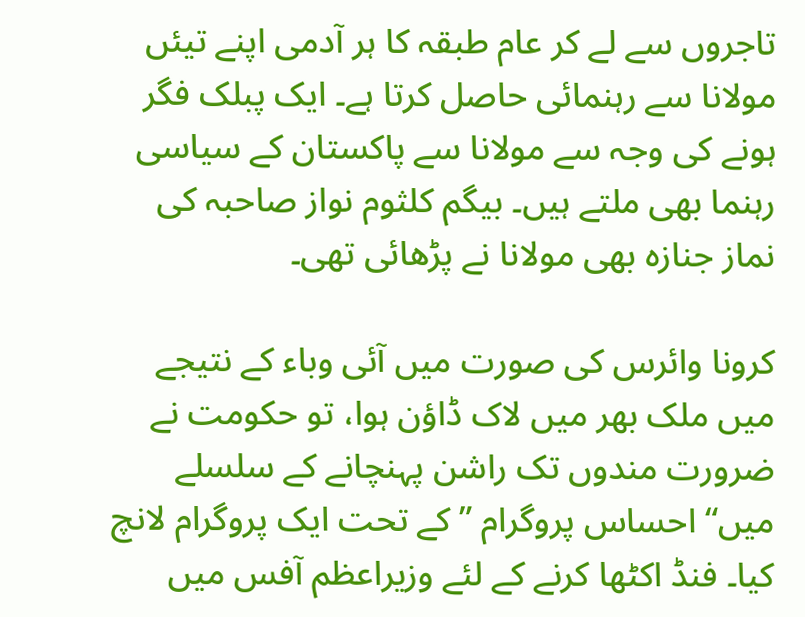تاجروں سے لے کر عام طبقہ کا ہر آدمی اپنے تیئں مولانا سے رہنمائی حاصل کرتا ہے۔ ایک پبلک فگر ہونے کی وجہ سے مولانا سے پاکستان کے سیاسی رہنما بھی ملتے ہیں۔ بیگم کلثوم نواز صاحبہ کی نماز جنازہ بھی مولانا نے پڑھائی تھی۔

کرونا وائرس کی صورت میں آئی وباء کے نتیجے میں ملک بھر میں لاک ڈاؤن ہوا، تو حکومت نے ضرورت مندوں تک راشن پہنچانے کے سلسلے میں“ احساس پروگرام ” کے تحت ایک پروگرام لانچ کیا۔ فنڈ اکٹھا کرنے کے لئے وزیراعظم آفس میں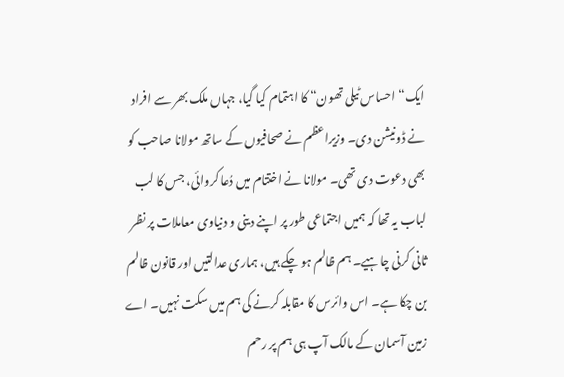ایک“ احساس ٹیلی تھون“ کا اہتمام کیا گیا، جہاں ملک بھر سے افراد نے ڈونیشن دی۔ وزیراعظم نے صحافیوں کے ساتھ مولانا صاحب کو بھی دعوت دی تھی۔ مولانا نے اختتام میں دُعا کروائی، جس کا لب لباب یہ تھا کہ ہمیں اجتماعی طور پر اپنے دینی و دنیاوی معاملات پر نظر ثانی کرنی چاہیے۔ ہم ظالم ہو چکے ہیں، ہماری عدالتیں اور قانون ظالم بن چکا ہے۔ اس وائرس کا مقابلہ کرنے کی ہم میں سکت نہیں۔ اے زمین آسمان کے مالک آپ ہی ہم پر رحم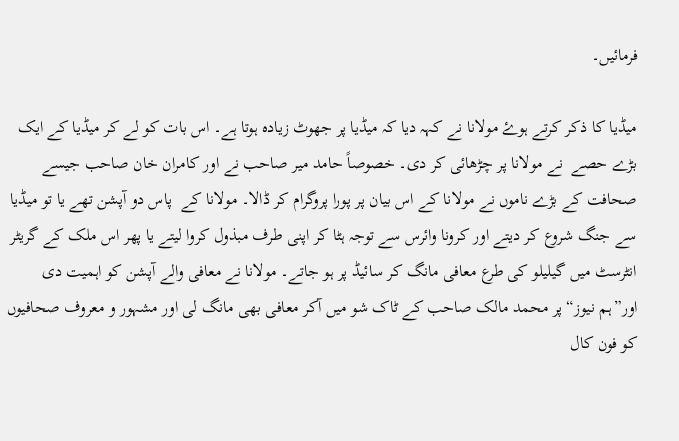فرمائیں۔

میڈیا کا ذکر کرتے ہوۓ مولانا نے کہہ دیا کہ میڈیا پر جھوٹ زیادہ ہوتا ہے۔ اس بات کو لے کر میڈیا کے ایک بڑے حصے  نے مولانا پر چڑھائی کر دی۔ خصوصاً حامد میر صاحب نے اور کامران خان صاحب جیسے صحافت کے بڑے ناموں نے مولانا کے اس بیان پر پورا پروگرام کر ڈالا۔ مولانا کے  پاس دو آپشن تھے یا تو میڈیا سے جنگ شروع کر دیتے اور کرونا وائرس سے توجہ ہٹا کر اپنی طرف مبذول کروا لیتے یا پھر اس ملک کے گریٹر انٹرسٹ میں گیلیلو کی طرع معافی مانگ کر سائیڈ پر ہو جاتے۔ مولانا نے معافی والے آپشن کو اہمیت دی اور”ہم نیوز“ پر محمد مالک صاحب کے ٹاک شو میں آکر معافی بھی مانگ لی اور مشہور و معروف صحافیوں کو فون کال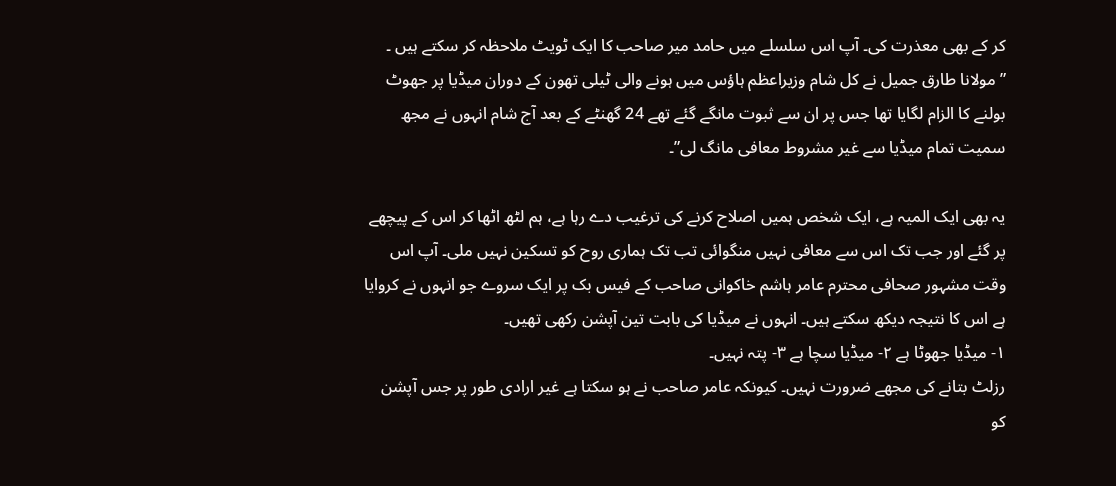کر کے بھی معذرت کی۔ آپ اس سلسلے میں حامد میر صاحب کا ایک ٹویٹ ملاحظہ کر سکتے ہیں ۔
” مولانا طارق جمیل نے کل شام وزیراعظم ہاؤس میں ہونے والی ٹیلی تھون کے دوران میڈیا پر جھوٹ بولنے کا الزام لگایا تھا جس پر ان سے ثبوت مانگے گئے تھے 24 گھنٹے کے بعد آج شام انہوں نے مجھ سمیت تمام میڈیا سے غیر مشروط معافی مانگ لی”۔

یہ بھی ایک المیہ ہے، ایک شخص ہمیں اصلاح کرنے کی ترغیب دے رہا ہے، ہم لٹھ اٹھا کر اس کے پیچھے پر گئے اور جب تک اس سے معافی نہیں منگوائی تب تک ہماری روح کو تسکین نہیں ملی۔ آپ اس وقت مشہور صحافی محترم عامر ہاشم خاکوانی صاحب کے فیس بک پر ایک سروے جو انہوں نے کروایا ہے اس کا نتیجہ دیکھ سکتے ہیں۔ انہوں نے میڈیا کی بابت تین آپشن رکھی تھیں۔
۱- میڈیا جھوٹا ہے ۲- میڈیا سچا ہے ۳- پتہ نہیں۔
رزلٹ بتانے کی مجھے ضرورت نہیں۔ کیونکہ عامر صاحب نے ہو سکتا ہے غیر ارادی طور پر جس آپشن کو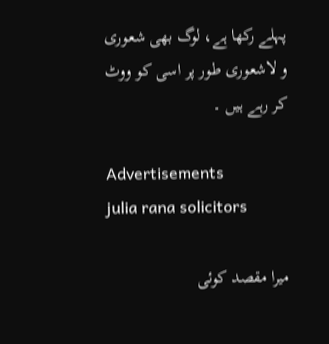پہلے رکھا ہے، لوگ بھی شعوری و لاشعوری طور پر اسی کو ووٹ کر رہے ہیں ۔

Advertisements
julia rana solicitors

میرا مقصد کوئی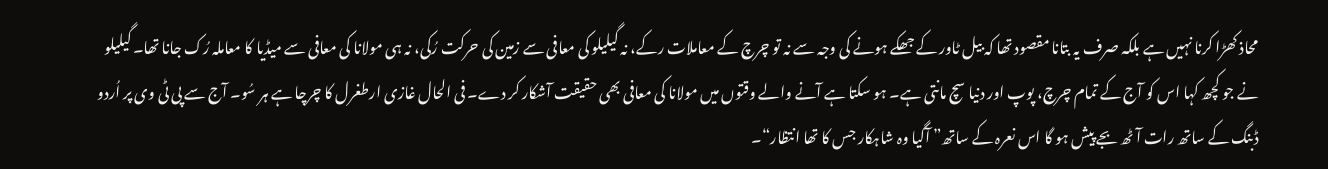محاذ کھڑا کرنا نہیں ہے بلکہ صرف یہ بتانا مقصود تھا کہ بیل ٹاور کے جھکے ہونے کی وجہ سے نہ تو چرچ کے معاملات رکے، نہ گیلیلو کی معافی سے زمین کی حرکت رُکی، نہ ہی مولانا کی معافی سے میڈیا کا معاملہ رُک جانا تھا۔ گیلیلو نے جو کچھ کہا اس کو آج کے تمام چرچ، پوپ اور دنیا سچ مانتی ہے۔ ہو سکتا ہے آنے والے وقتوں میں مولانا کی معافی بھی حقیقت آشکار کر دے۔ فی الحال غازی ارطغرل کا چرچا ہے ہر سُو۔ آج سے پی ٹی وی پر اُردو ڈبنگ کے ساتھ رات آٹھ بجے پیش ہو گا اس نعرہ کے ساتھ” آگیا وہ شاہکار جس کا تھا انتظار“۔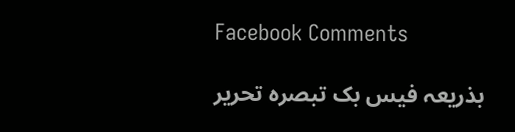Facebook Comments

بذریعہ فیس بک تبصرہ تحریر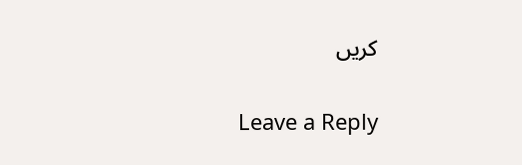کریں

Leave a Reply